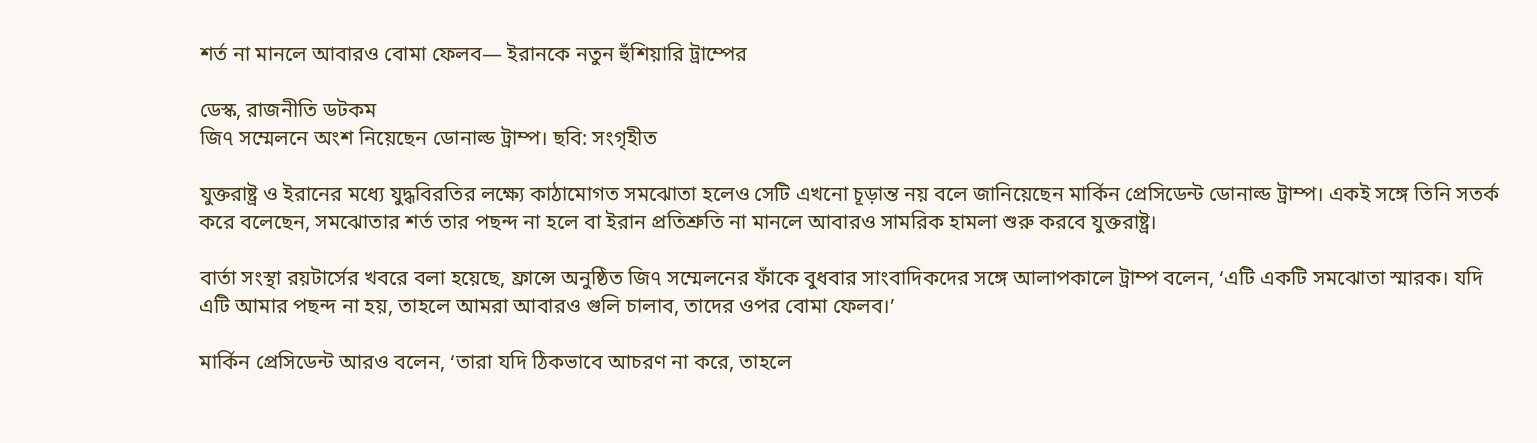শর্ত না মানলে আবারও বোমা ফেলব— ইরানকে নতুন হুঁশিয়ারি ট্রাম্পের

ডেস্ক, রাজনীতি ডটকম
জি৭ সম্মেলনে অংশ নিয়েছেন ডোনাল্ড ট্রাম্প। ছবি: সংগৃহীত

যুক্তরাষ্ট্র ও ইরানের মধ্যে যুদ্ধবিরতির লক্ষ্যে কাঠামোগত সমঝোতা হলেও সেটি এখনো চূড়ান্ত নয় বলে জানিয়েছেন মার্কিন প্রেসিডেন্ট ডোনাল্ড ট্রাম্প। একই সঙ্গে তিনি সতর্ক করে বলেছেন, সমঝোতার শর্ত তার পছন্দ না হলে বা ইরান প্রতিশ্রুতি না মানলে আবারও সামরিক হামলা শুরু করবে যুক্তরাষ্ট্র।

বার্তা সংস্থা রয়টার্সের খবরে বলা হয়েছে, ফ্রান্সে অনুষ্ঠিত জি৭ সম্মেলনের ফাঁকে বুধবার সাংবাদিকদের সঙ্গে আলাপকালে ট্রাম্প বলেন, ‘এটি একটি সমঝোতা স্মারক। যদি এটি আমার পছন্দ না হয়, তাহলে আমরা আবারও গুলি চালাব, তাদের ওপর বোমা ফেলব।’

মার্কিন প্রেসিডেন্ট আরও বলেন, ‘তারা যদি ঠিকভাবে আচরণ না করে, তাহলে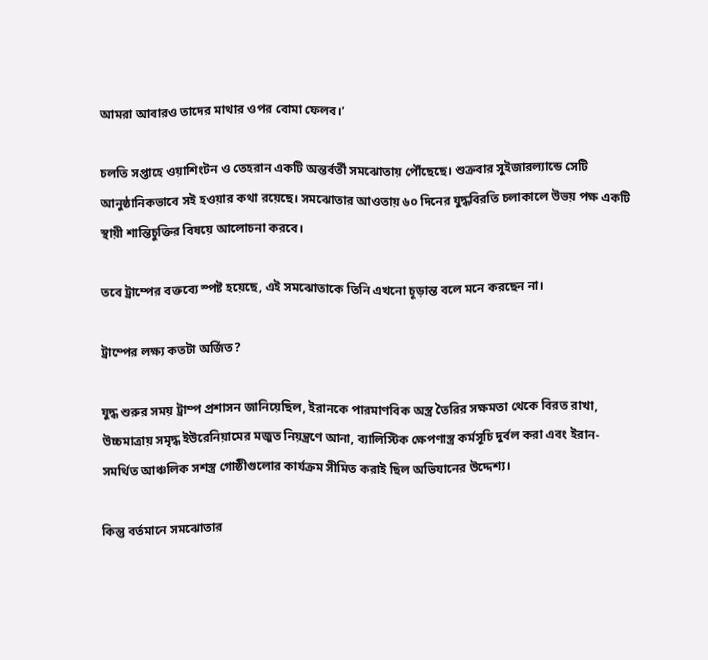আমরা আবারও তাদের মাথার ওপর বোমা ফেলব।’

চলতি সপ্তাহে ওয়াশিংটন ও তেহরান একটি অন্তর্বর্তী সমঝোতায় পৌঁছেছে। শুক্রবার সুইজারল্যান্ডে সেটি আনুষ্ঠানিকভাবে সই হওয়ার কথা রয়েছে। সমঝোতার আওতায় ৬০ দিনের যুদ্ধবিরতি চলাকালে উভয় পক্ষ একটি স্থায়ী শান্তিচুক্তির বিষয়ে আলোচনা করবে।

তবে ট্রাম্পের বক্তব্যে স্পষ্ট হয়েছে, এই সমঝোতাকে তিনি এখনো চূড়ান্ত বলে মনে করছেন না।

ট্রাম্পের লক্ষ্য কতটা অর্জিত?

যুদ্ধ শুরুর সময় ট্রাম্প প্রশাসন জানিয়েছিল, ইরানকে পারমাণবিক অস্ত্র তৈরির সক্ষমতা থেকে বিরত রাখা, উচ্চমাত্রায় সমৃদ্ধ ইউরেনিয়ামের মজুত নিয়ন্ত্রণে আনা, ব্যালিস্টিক ক্ষেপণাস্ত্র কর্মসূচি দুর্বল করা এবং ইরান-সমর্থিত আঞ্চলিক সশস্ত্র গোষ্ঠীগুলোর কার্যক্রম সীমিত করাই ছিল অভিযানের উদ্দেশ্য।

কিন্তু বর্তমানে সমঝোতার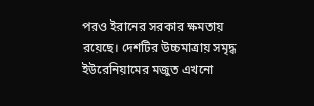পরও ইরানের সরকার ক্ষমতায় রয়েছে। দেশটির উচ্চমাত্রায় সমৃদ্ধ ইউরেনিয়ামের মজুত এখনো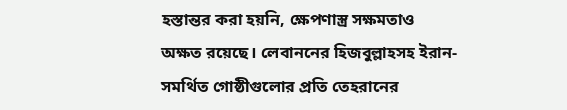হস্তান্তর করা হয়নি, ক্ষেপণাস্ত্র সক্ষমতাও অক্ষত রয়েছে। লেবাননের হিজবুল্লাহসহ ইরান-সমর্থিত গোষ্ঠীগুলোর প্রতি তেহরানের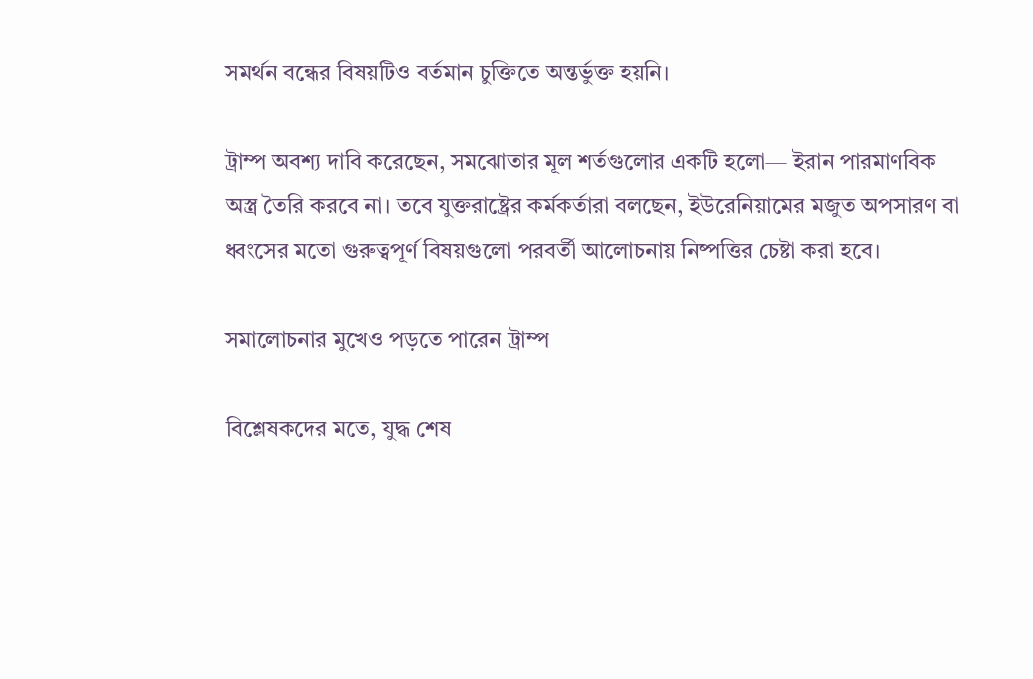সমর্থন বন্ধের বিষয়টিও বর্তমান চুক্তিতে অন্তর্ভুক্ত হয়নি।

ট্রাম্প অবশ্য দাবি করেছেন, সমঝোতার মূল শর্তগুলোর একটি হলো— ইরান পারমাণবিক অস্ত্র তৈরি করবে না। তবে যুক্তরাষ্ট্রের কর্মকর্তারা বলছেন, ইউরেনিয়ামের মজুত অপসারণ বা ধ্বংসের মতো গুরুত্বপূর্ণ বিষয়গুলো পরবর্তী আলোচনায় নিষ্পত্তির চেষ্টা করা হবে।

সমালোচনার মুখেও পড়তে পারেন ট্রাম্প

বিশ্লেষকদের মতে, যুদ্ধ শেষ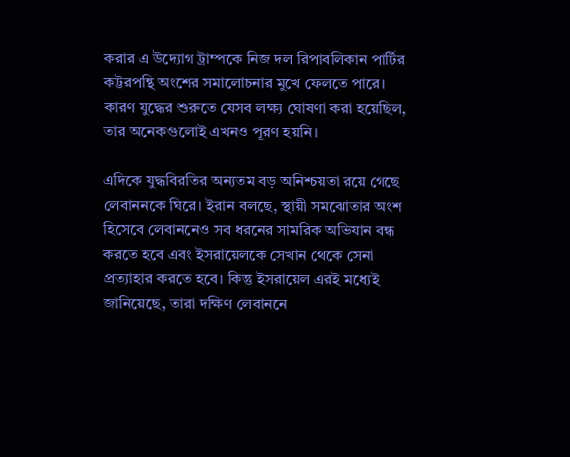করার এ উদ্যোগ ট্রাম্পকে নিজ দল রিপাবলিকান পার্টির কট্টরপন্থি অংশের সমালোচনার মুখে ফেলতে পারে। কারণ যুদ্ধের শুরুতে যেসব লক্ষ্য ঘোষণা করা হয়েছিল, তার অনেকগুলোই এখনও পূরণ হয়নি।

এদিকে যুদ্ধবিরতির অন্যতম বড় অনিশ্চয়তা রয়ে গেছে লেবাননকে ঘিরে। ইরান বলছে, স্থায়ী সমঝোতার অংশ হিসেবে লেবাননেও সব ধরনের সামরিক অভিযান বন্ধ করতে হবে এবং ইসরায়েলকে সেখান থেকে সেনা প্রত্যাহার করতে হবে। কিন্তু ইসরায়েল এরই মধ্যেই জানিয়েছে, তারা দক্ষিণ লেবাননে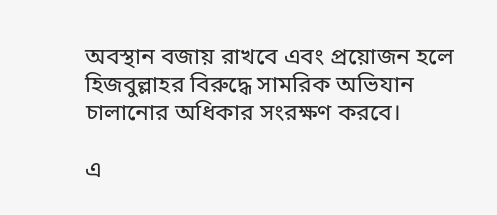অবস্থান বজায় রাখবে এবং প্রয়োজন হলে হিজবুল্লাহর বিরুদ্ধে সামরিক অভিযান চালানোর অধিকার সংরক্ষণ করবে।

এ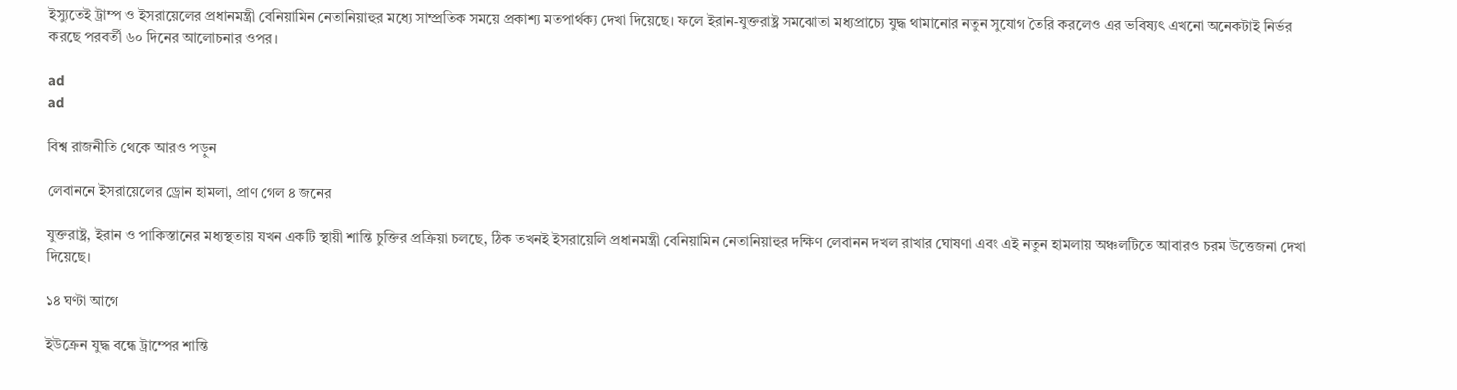ইস্যুতেই ট্রাম্প ও ইসরায়েলের প্রধানমন্ত্রী বেনিয়ামিন নেতানিয়াহুর মধ্যে সাম্প্রতিক সময়ে প্রকাশ্য মতপার্থক্য দেখা দিয়েছে। ফলে ইরান-যুক্তরাষ্ট্র সমঝোতা মধ্যপ্রাচ্যে যুদ্ধ থামানোর নতুন সুযোগ তৈরি করলেও এর ভবিষ্যৎ এখনো অনেকটাই নির্ভর করছে পরবর্তী ৬০ দিনের আলোচনার ওপর।

ad
ad

বিশ্ব রাজনীতি থেকে আরও পড়ুন

লেবাননে ইসরায়েলের ড্রোন হামলা, প্রাণ গেল ৪ জনের

যুক্তরাষ্ট্র, ইরান ও পাকিস্তানের মধ্যস্থতায় যখন একটি স্থায়ী শান্তি চুক্তির প্রক্রিয়া চলছে, ঠিক তখনই ইসরায়েলি প্রধানমন্ত্রী বেনিয়ামিন নেতানিয়াহুর দক্ষিণ লেবানন দখল রাখার ঘোষণা এবং এই নতুন হামলায় অঞ্চলটিতে আবারও চরম উত্তেজনা দেখা দিয়েছে।

১৪ ঘণ্টা আগে

ইউক্রেন যুদ্ধ বন্ধে ট্রাম্পের শান্তি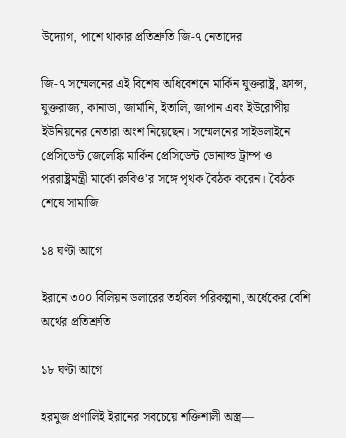উদ্যোগ, পাশে থাকার প্রতিশ্রুতি জি-৭ নেতাদের

জি-৭ সম্মেলনের এই বিশেষ অধিবেশনে মার্কিন যুক্তরাষ্ট্র, ফ্রান্স, যুক্তরাজ্য, কানাডা, জার্মানি, ইতালি, জাপান এবং ইউরোপীয় ইউনিয়নের নেতারা অংশ নিয়েছেন। সম্মেলনের সাইডলাইনে প্রেসিডেন্ট জেলেঙ্কি মার্কিন প্রেসিডেন্ট ডোনাল্ড ট্রাম্প ও পররাষ্ট্রমন্ত্রী মার্কো রুবিও'র সঙ্গে পৃথক বৈঠক করেন। বৈঠক শেষে সামাজি

১৪ ঘণ্টা আগে

ইরানে ৩০০ বিলিয়ন ডলারের তহবিল পরিকল্পনা, অর্ধেকের বেশি অর্থের প্রতিশ্রুতি

১৮ ঘণ্টা আগে

হরমুজ প্রণালিই ইরানের সবচেয়ে শক্তিশালী অস্ত্র—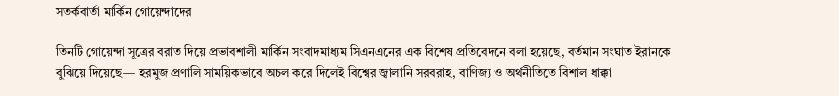সতর্কবার্তা মার্কিন গোয়েন্দাদের

তিনটি গোয়েন্দা সূত্রের বরাত দিয়ে প্রভাবশালী মার্কিন সংবাদমাধ্যম সিএনএনের এক বিশেষ প্রতিবেদনে বলা হয়েছে, বর্তমান সংঘাত ইরানকে বুঝিয়ে দিয়েছে— হরমুজ প্রণালি সাময়িকভাবে অচল করে দিলেই বিশ্বের জ্বালানি সরবরাহ, বাণিজ্য ও অর্থনীতিতে বিশাল ধাক্কা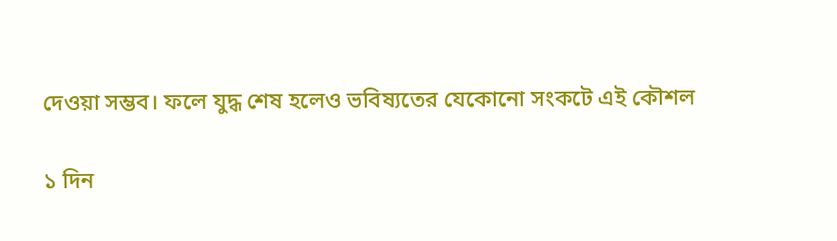দেওয়া সম্ভব। ফলে যুদ্ধ শেষ হলেও ভবিষ্যতের যেকোনো সংকটে এই কৌশল

১ দিন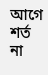আগে
শর্ত না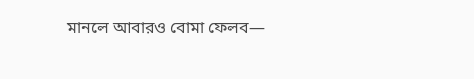মানলে আবারও বোমা ফেলব—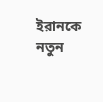ইরানকে নতুন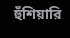হুঁশিয়ারি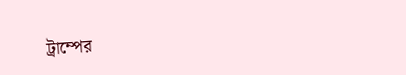ট্রাম্পের